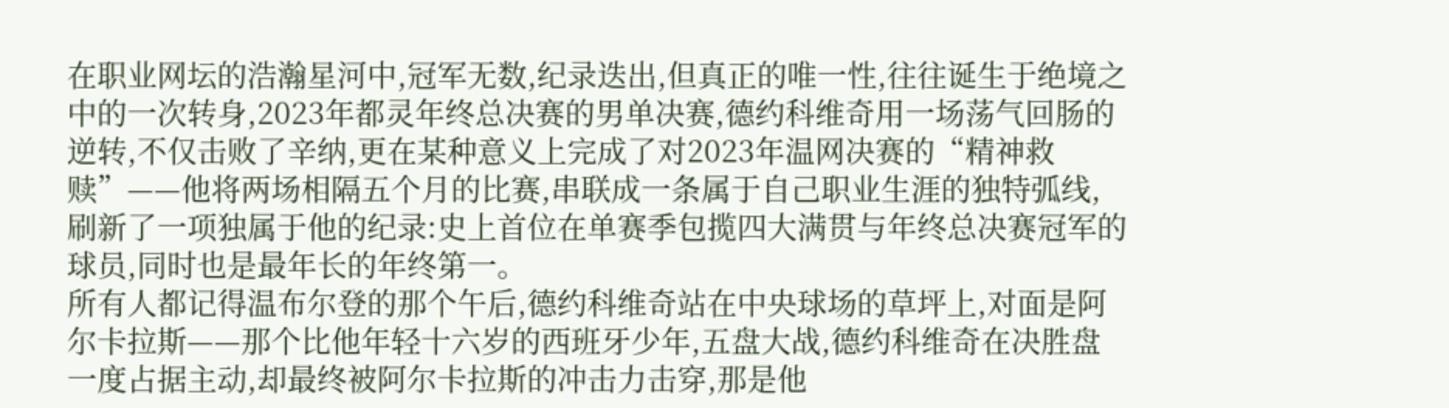在职业网坛的浩瀚星河中,冠军无数,纪录迭出,但真正的唯一性,往往诞生于绝境之中的一次转身,2023年都灵年终总决赛的男单决赛,德约科维奇用一场荡气回肠的逆转,不仅击败了辛纳,更在某种意义上完成了对2023年温网决赛的“精神救赎”——他将两场相隔五个月的比赛,串联成一条属于自己职业生涯的独特弧线,刷新了一项独属于他的纪录:史上首位在单赛季包揽四大满贯与年终总决赛冠军的球员,同时也是最年长的年终第一。
所有人都记得温布尔登的那个午后,德约科维奇站在中央球场的草坪上,对面是阿尔卡拉斯——那个比他年轻十六岁的西班牙少年,五盘大战,德约科维奇在决胜盘一度占据主动,却最终被阿尔卡拉斯的冲击力击穿,那是他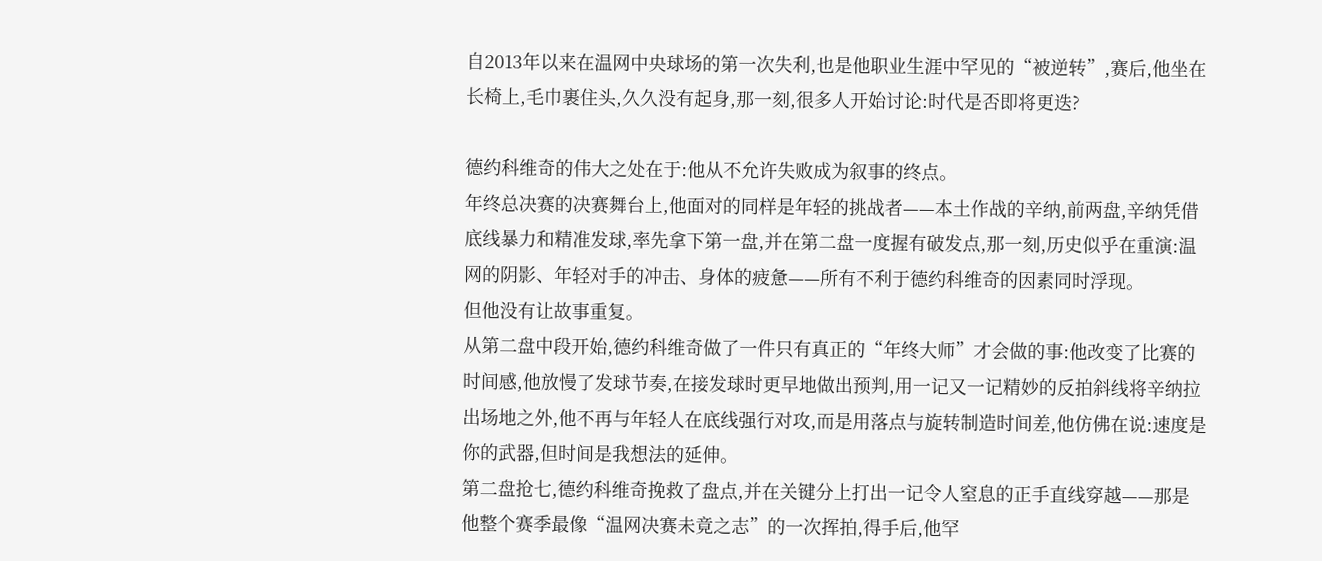自2013年以来在温网中央球场的第一次失利,也是他职业生涯中罕见的“被逆转”,赛后,他坐在长椅上,毛巾裹住头,久久没有起身,那一刻,很多人开始讨论:时代是否即将更迭?

德约科维奇的伟大之处在于:他从不允许失败成为叙事的终点。
年终总决赛的决赛舞台上,他面对的同样是年轻的挑战者——本土作战的辛纳,前两盘,辛纳凭借底线暴力和精准发球,率先拿下第一盘,并在第二盘一度握有破发点,那一刻,历史似乎在重演:温网的阴影、年轻对手的冲击、身体的疲惫——所有不利于德约科维奇的因素同时浮现。
但他没有让故事重复。
从第二盘中段开始,德约科维奇做了一件只有真正的“年终大师”才会做的事:他改变了比赛的时间感,他放慢了发球节奏,在接发球时更早地做出预判,用一记又一记精妙的反拍斜线将辛纳拉出场地之外,他不再与年轻人在底线强行对攻,而是用落点与旋转制造时间差,他仿佛在说:速度是你的武器,但时间是我想法的延伸。
第二盘抢七,德约科维奇挽救了盘点,并在关键分上打出一记令人窒息的正手直线穿越——那是他整个赛季最像“温网决赛未竟之志”的一次挥拍,得手后,他罕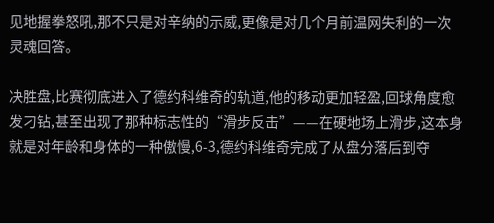见地握拳怒吼,那不只是对辛纳的示威,更像是对几个月前温网失利的一次灵魂回答。

决胜盘,比赛彻底进入了德约科维奇的轨道,他的移动更加轻盈,回球角度愈发刁钻,甚至出现了那种标志性的“滑步反击”——在硬地场上滑步,这本身就是对年龄和身体的一种傲慢,6-3,德约科维奇完成了从盘分落后到夺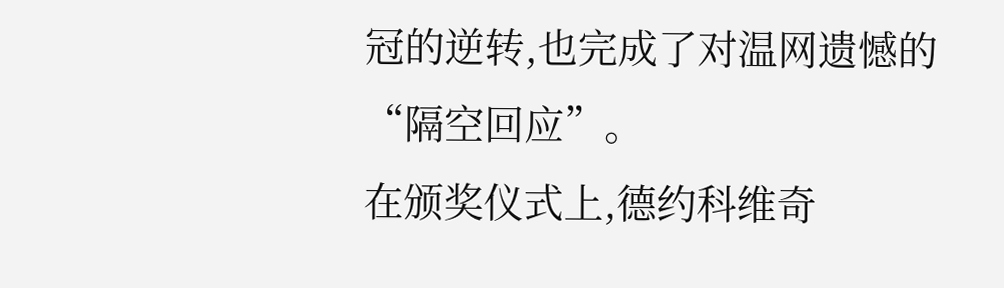冠的逆转,也完成了对温网遗憾的“隔空回应”。
在颁奖仪式上,德约科维奇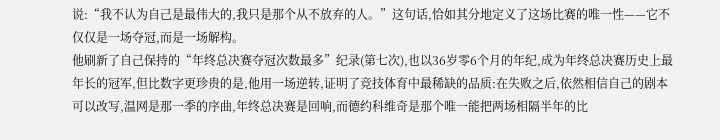说:“我不认为自己是最伟大的,我只是那个从不放弃的人。”这句话,恰如其分地定义了这场比赛的唯一性——它不仅仅是一场夺冠,而是一场解构。
他刷新了自己保持的“年终总决赛夺冠次数最多”纪录(第七次),也以36岁零6个月的年纪,成为年终总决赛历史上最年长的冠军,但比数字更珍贵的是,他用一场逆转,证明了竞技体育中最稀缺的品质:在失败之后,依然相信自己的剧本可以改写,温网是那一季的序曲,年终总决赛是回响,而德约科维奇是那个唯一能把两场相隔半年的比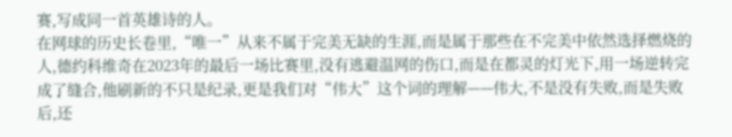赛,写成同一首英雄诗的人。
在网球的历史长卷里,“唯一”从来不属于完美无缺的生涯,而是属于那些在不完美中依然选择燃烧的人,德约科维奇在2023年的最后一场比赛里,没有逃避温网的伤口,而是在都灵的灯光下,用一场逆转完成了缝合,他刷新的不只是纪录,更是我们对“伟大”这个词的理解——伟大,不是没有失败,而是失败后,还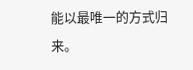能以最唯一的方式归来。